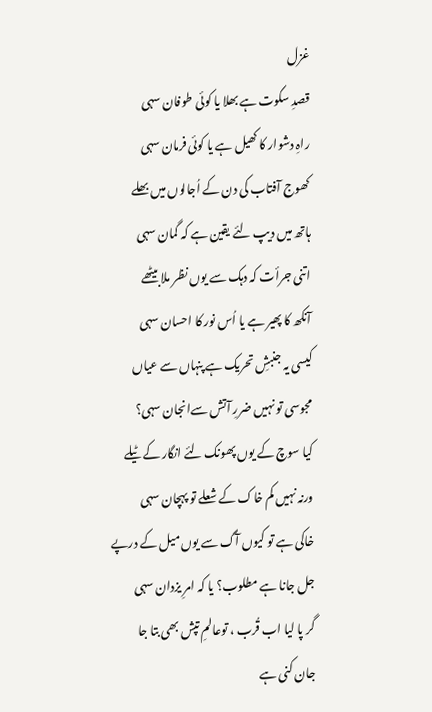غزل
قصدِ سکوت ہے بھلا یا کوئی طوفان سہی
راہِ دشوار کا کھیل ہے یا کوئی فرمان سہی
کھوج آفتاب کی دن کے اُجالوں میں بھلے
ہاتھ میں دیپ لئے یقین ہے کہ گمان سہی
اتنی جرأت کہ دہک سے یوں نظر ملا بیٹھے
آنکھ کا پھیر ہے یا اُس نور کا احسان سہی
کیسی یہ جنبشِ تحریک ہے پنہاں سے عیاں
مجوسی تو نہیں ضررِ آتش سےانجان سہی؟
کیا سوچ کے یوں پھونک لئے انگار کے ٹیلے
ورنہ نہیں کم خاک کے شعلے تو پہچان سہی
خاکی ہے تو کیوں آگ سے یوں میل کے درپے
جل جانا ہے مطلوب؟ یا کہ امرِ یزدان سہی
گر پا لیا اب قُرب ، توعالمِ تپش بھی بتا جا
جان کنی ہے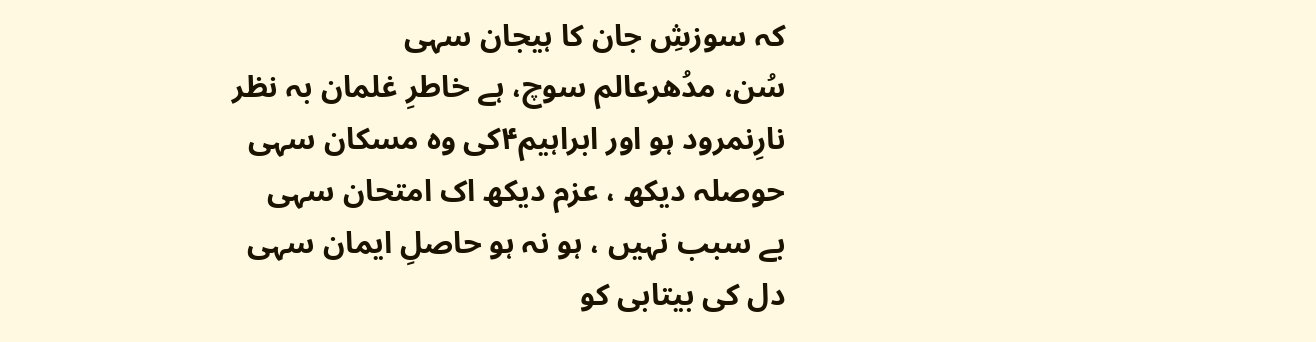کہ سوزشِ جان کا ہیجان سہی
سُن، مدُھرعالم سوچ، ہے خاطرِ غلمان بہ نظر
نارِنمرود ہو اور ابراہیم۴کی وہ مسکان سہی
حوصلہ دیکھ ، عزم دیکھ اک امتحان سہی
بے سبب نہیں ، ہو نہ ہو حاصلِ ایمان سہی
دل کی بیتابی کو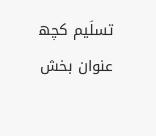تسلؔیم کچھ عنوان بخش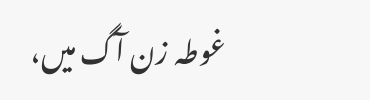غوطہ زن آگ میں،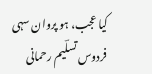کیا عجب، ہو پروان سہی
فردوس تسلؔیم رحمانی